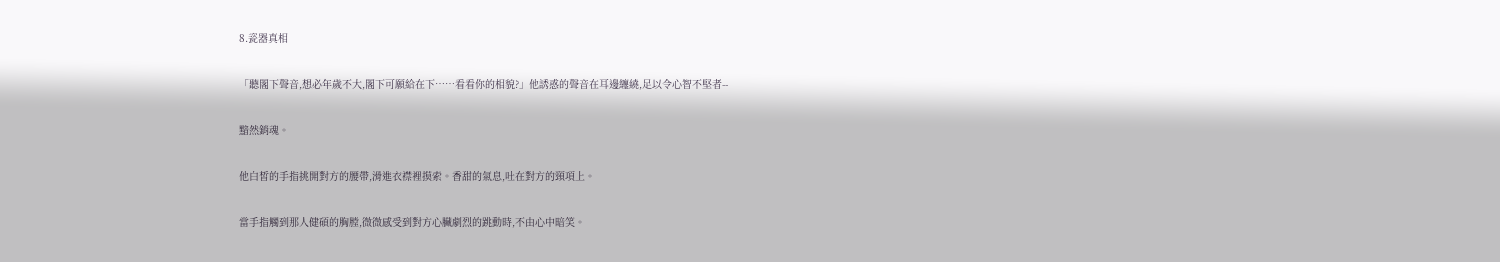8.瓷器真相

「聽閣下聲音,想必年歲不大,閣下可願給在下……看看你的相貌?」他誘惑的聲音在耳邊纏繞,足以令心智不堅者--

黯然銷魂。

他白皙的手指挑開對方的腰帶,滑進衣襟裡摸索。香甜的氣息,吐在對方的頸項上。

當手指觸到那人健碩的胸膛,微微感受到對方心臟劇烈的跳動時,不由心中暗笑。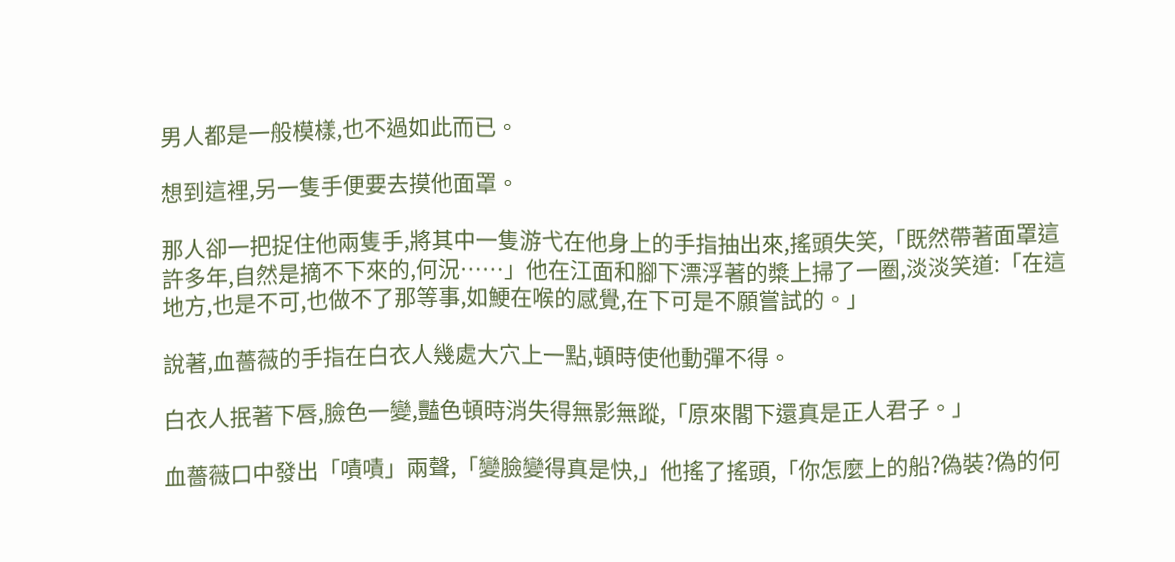男人都是一般模樣,也不過如此而已。

想到這裡,另一隻手便要去摸他面罩。

那人卻一把捉住他兩隻手,將其中一隻游弋在他身上的手指抽出來,搖頭失笑,「既然帶著面罩這許多年,自然是摘不下來的,何況……」他在江面和腳下漂浮著的槳上掃了一圈,淡淡笑道:「在這地方,也是不可,也做不了那等事,如鯁在喉的感覺,在下可是不願嘗試的。」

說著,血薔薇的手指在白衣人幾處大穴上一點,頓時使他動彈不得。

白衣人抿著下唇,臉色一變,豔色頓時消失得無影無蹤,「原來閣下還真是正人君子。」

血薔薇口中發出「嘖嘖」兩聲,「變臉變得真是快,」他搖了搖頭,「你怎麼上的船?偽裝?偽的何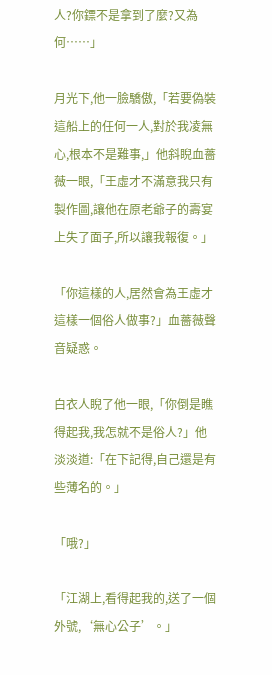人?你鏢不是拿到了麼?又為何……」

月光下,他一臉驕傲,「若要偽裝這船上的任何一人,對於我凌無心,根本不是難事,」他斜睨血薔薇一眼,「王虛才不滿意我只有製作圖,讓他在原老爺子的壽宴上失了面子,所以讓我報復。」

「你這樣的人,居然會為王虛才這樣一個俗人做事?」血薔薇聲音疑惑。

白衣人睨了他一眼,「你倒是瞧得起我,我怎就不是俗人?」他淡淡道:「在下記得,自己還是有些薄名的。」

「哦?」

「江湖上,看得起我的,送了一個外號,‘無心公子’。」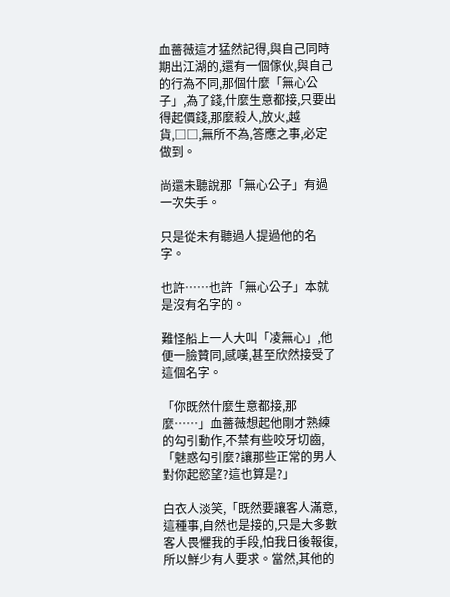血薔薇這才猛然記得,與自己同時期出江湖的,還有一個傢伙,與自己的行為不同,那個什麼「無心公子」,為了錢,什麼生意都接,只要出得起價錢,那麼殺人,放火,越貨,□□,無所不為,答應之事,必定做到。

尚還未聽說那「無心公子」有過一次失手。

只是從未有聽過人提過他的名字。

也許……也許「無心公子」本就是沒有名字的。

難怪船上一人大叫「凌無心」,他便一臉贊同,感嘆,甚至欣然接受了這個名字。

「你既然什麼生意都接,那麼……」血薔薇想起他剛才熟練的勾引動作,不禁有些咬牙切齒,「魅惑勾引麼?讓那些正常的男人對你起慾望?這也算是?」

白衣人淡笑,「既然要讓客人滿意,這種事,自然也是接的,只是大多數客人畏懼我的手段,怕我日後報復,所以鮮少有人要求。當然,其他的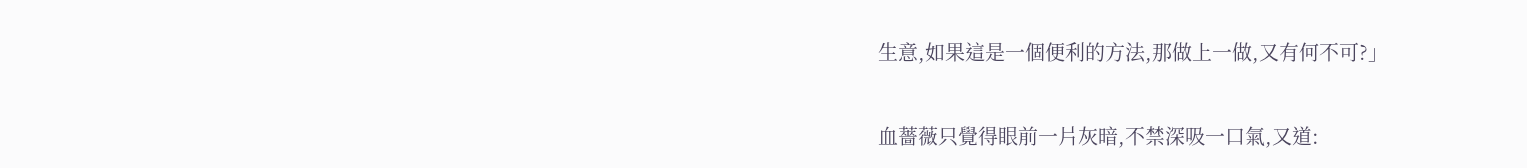生意,如果這是一個便利的方法,那做上一做,又有何不可?」

血薔薇只覺得眼前一片灰暗,不禁深吸一口氣,又道: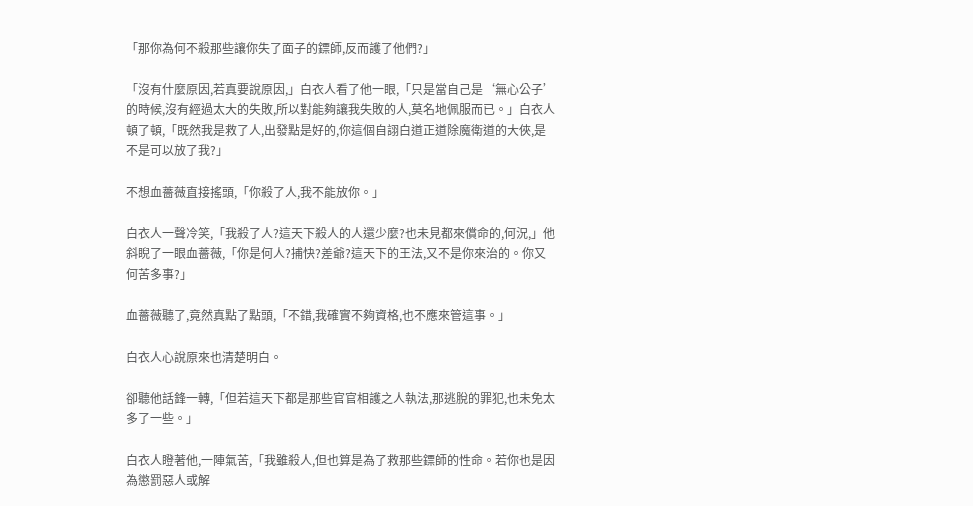「那你為何不殺那些讓你失了面子的鏢師,反而護了他們?」

「沒有什麼原因,若真要說原因,」白衣人看了他一眼,「只是當自己是‘無心公子’的時候,沒有經過太大的失敗,所以對能夠讓我失敗的人,莫名地佩服而已。」白衣人頓了頓,「既然我是救了人,出發點是好的,你這個自詡白道正道除魔衛道的大俠,是不是可以放了我?」

不想血薔薇直接搖頭,「你殺了人,我不能放你。」

白衣人一聲冷笑,「我殺了人?這天下殺人的人還少麼?也未見都來償命的,何況,」他斜睨了一眼血薔薇,「你是何人?捕快?差爺?這天下的王法,又不是你來治的。你又何苦多事?」

血薔薇聽了,竟然真點了點頭,「不錯,我確實不夠資格,也不應來管這事。」

白衣人心說原來也清楚明白。

卻聽他話鋒一轉,「但若這天下都是那些官官相護之人執法,那逃脫的罪犯,也未免太多了一些。」

白衣人瞪著他,一陣氣苦,「我雖殺人,但也算是為了救那些鏢師的性命。若你也是因為懲罰惡人或解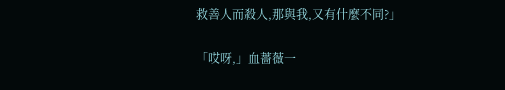救善人而殺人,那與我,又有什麼不同?」

「哎呀,」血薔薇一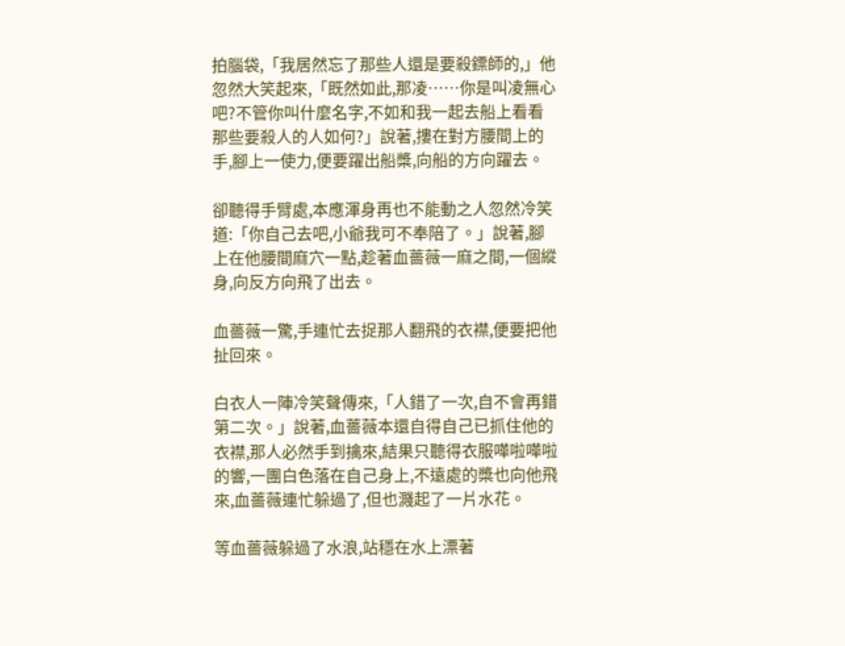拍腦袋,「我居然忘了那些人還是要殺鏢師的,」他忽然大笑起來,「既然如此,那凌……你是叫凌無心吧?不管你叫什麼名字,不如和我一起去船上看看那些要殺人的人如何?」說著,摟在對方腰間上的手,腳上一使力,便要躍出船槳,向船的方向躍去。

卻聽得手臂處,本應渾身再也不能動之人忽然冷笑道:「你自己去吧,小爺我可不奉陪了。」說著,腳上在他腰間麻穴一點,趁著血薔薇一麻之間,一個縱身,向反方向飛了出去。

血薔薇一驚,手連忙去捉那人翻飛的衣襟,便要把他扯回來。

白衣人一陣冷笑聲傳來,「人錯了一次,自不會再錯第二次。」說著,血薔薇本還自得自己已抓住他的衣襟,那人必然手到擒來,結果只聽得衣服嘩啦嘩啦的響,一團白色落在自己身上,不遠處的槳也向他飛來,血薔薇連忙躲過了,但也濺起了一片水花。

等血薔薇躲過了水浪,站穩在水上漂著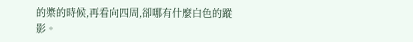的槳的時候,再看向四周,卻哪有什麼白色的蹤影。